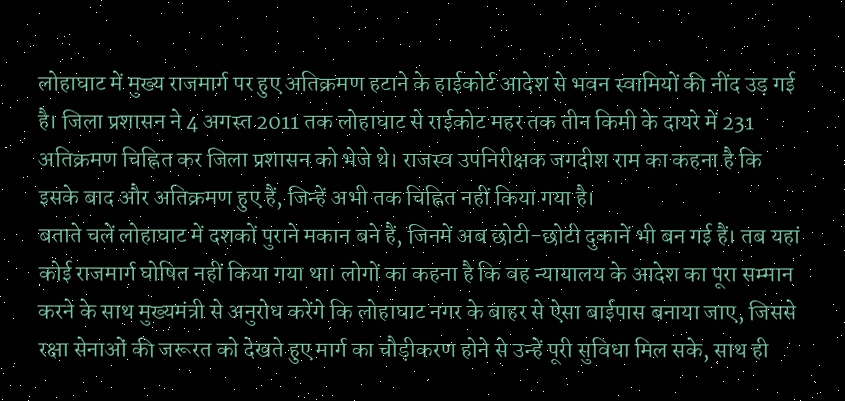लोहाघाट में मुख्य राजमार्ग पर हुए अतिक्रमण हटाने के हाईकोर्ट आदेश से भवन स्वामियों की नींद उड़ गई है। जिला प्रशासन ने 4 अगस्त 2011 तक लोहाघाट से राईकोट महर तक तीन किमी के दायरे में 231 अतिक्रमण चिह्नित कर जिला प्रशासन को भेजे थे। राजस्व उपनिरीक्षक जगदीश राम का कहना है कि इसके बाद और अतिक्रमण हुए हैं, जिन्हें अभी तक चिह्नित नहीं किया गया है।
बताते चलें लोहाघाट में दशकों पुराने मकान बने हैं, जिनमें अब छोटी-छोटी दुकानें भी बन गई हैं। तब यहां कोई राजमार्ग घोषित नहीं किया गया था। लोगों का कहना है कि वह न्यायालय के आदेश का पूरा सम्मान करने के साथ मुख्यमंत्री से अनुरोध करेंगे कि लोहाघाट नगर के बाहर से ऐसा बाईपास बनाया जाए, जिससे रक्षा सेनाओं की जरूरत को देखते हुए मार्ग का चौड़ीकरण होने से उन्हें पूरी सुविधा मिल सके, साथ ही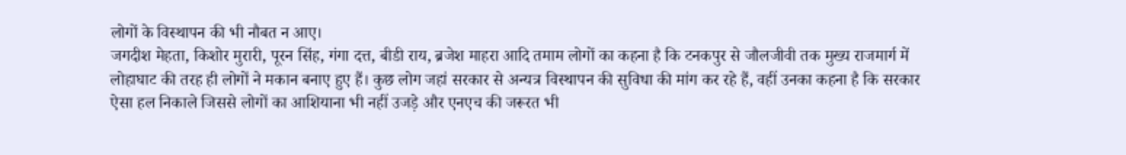लोगों के विस्थापन की भी नौबत न आए।
जगदीश मेहता, किशोर मुरारी, पूरन सिंह, गंगा दत्त, बीडी राय, ब्रजेश माहरा आदि तमाम लोगों का कहना है कि टनकपुर से जौलजीवी तक मुख्य राजमार्ग में लोहाघाट की तरह ही लोगों ने मकान बनाए हुए हैं। कुछ लोग जहां सरकार से अन्यत्र विस्थापन की सुविधा की मांग कर रहे हैं, वहीं उनका कहना है कि सरकार ऐसा हल निकाले जिससे लोगों का आशियाना भी नहीं उजड़े और एनएच की जरूरत भी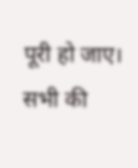पूरी हो जाए। सभी की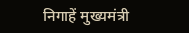निगाहें मुख्यमंत्री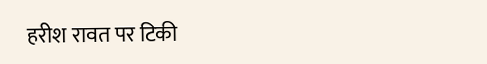हरीश रावत पर टिकी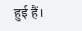हुई हैं।